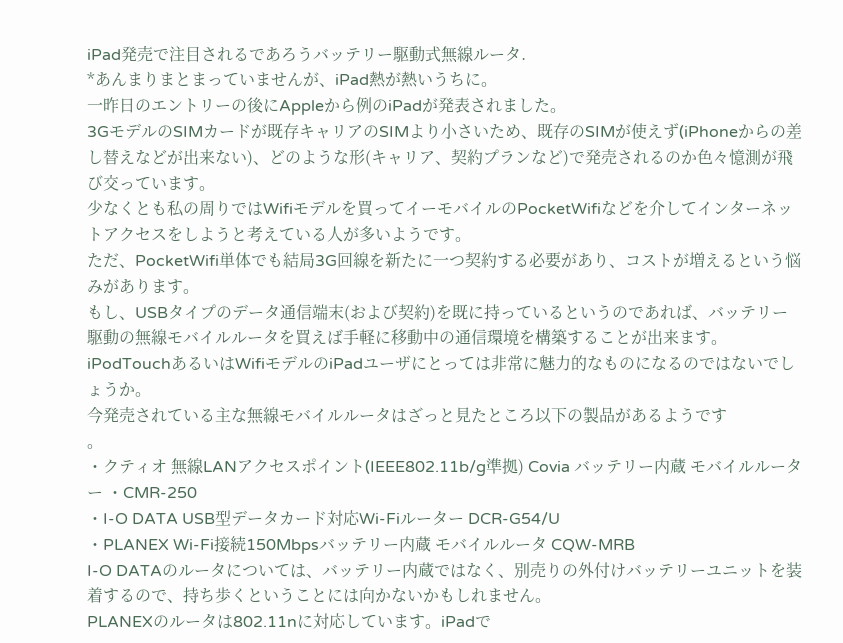iPad発売で注目されるであろうバッテリー駆動式無線ルータ.
*あんまりまとまっていませんが、iPad熱が熱いうちに。
一昨日のエントリーの後にAppleから例のiPadが発表されました。
3GモデルのSIMカードが既存キャリアのSIMより小さいため、既存のSIMが使えず(iPhoneからの差し替えなどが出来ない)、どのような形(キャリア、契約プランなど)で発売されるのか色々憶測が飛び交っています。
少なくとも私の周りではWifiモデルを買ってイーモバイルのPocketWifiなどを介してインターネットアクセスをしようと考えている人が多いようです。
ただ、PocketWifi単体でも結局3G回線を新たに一つ契約する必要があり、コストが増えるという悩みがあります。
もし、USBタイプのデータ通信端末(および契約)を既に持っているというのであれば、バッテリー駆動の無線モバイルルータを買えば手軽に移動中の通信環境を構築することが出来ます。iPodTouchあるいはWifiモデルのiPadユーザにとっては非常に魅力的なものになるのではないでしょうか。
今発売されている主な無線モバイルルータはざっと見たところ以下の製品があるようです
。
・クティオ 無線LANアクセスポイント(IEEE802.11b/g準拠) Covia バッテリー内蔵 モバイルルーター ・CMR-250
・I-O DATA USB型データカード対応Wi-Fiルーター DCR-G54/U
・PLANEX Wi-Fi接続150Mbpsバッテリー内蔵 モバイルルータ CQW-MRB
I-O DATAのルータについては、バッテリー内蔵ではなく、別売りの外付けバッテリーユニットを装着するので、持ち歩くということには向かないかもしれません。
PLANEXのルータは802.11nに対応しています。iPadで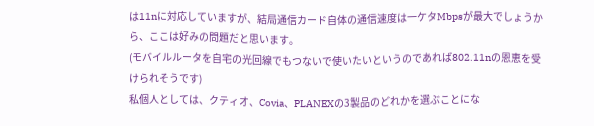は11nに対応していますが、結局通信カード自体の通信速度は一ケタMbpsが最大でしょうから、ここは好みの問題だと思います。
(モバイルルータを自宅の光回線でもつないで使いたいというのであれば802.11nの恩恵を受けられそうです)
私個人としては、クティオ、Covia、PLANEXの3製品のどれかを選ぶことにな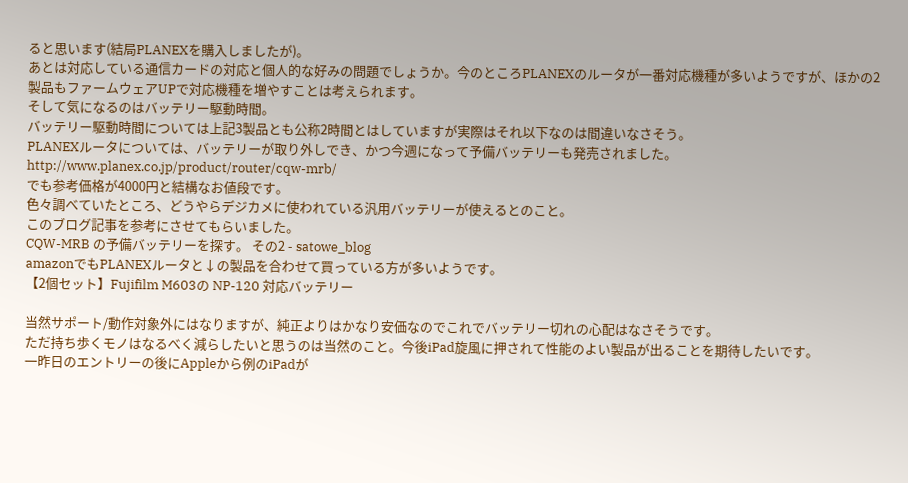ると思います(結局PLANEXを購入しましたが)。
あとは対応している通信カードの対応と個人的な好みの問題でしょうか。今のところPLANEXのルータが一番対応機種が多いようですが、ほかの2製品もファームウェアUPで対応機種を増やすことは考えられます。
そして気になるのはバッテリー駆動時間。
バッテリー駆動時間については上記3製品とも公称2時間とはしていますが実際はそれ以下なのは間違いなさそう。
PLANEXルータについては、バッテリーが取り外しでき、かつ今週になって予備バッテリーも発売されました。
http://www.planex.co.jp/product/router/cqw-mrb/
でも参考価格が4000円と結構なお値段です。
色々調べていたところ、どうやらデジカメに使われている汎用バッテリーが使えるとのこと。
このブログ記事を参考にさせてもらいました。
CQW-MRB の予備バッテリーを探す。 その2 - satowe_blog
amazonでもPLANEXルータと↓の製品を合わせて買っている方が多いようです。
【2個セット】Fujifilm M603の NP-120 対応バッテリー

当然サポート/動作対象外にはなりますが、純正よりはかなり安価なのでこれでバッテリー切れの心配はなさそうです。
ただ持ち歩くモノはなるべく減らしたいと思うのは当然のこと。今後iPad旋風に押されて性能のよい製品が出ることを期待したいです。
一昨日のエントリーの後にAppleから例のiPadが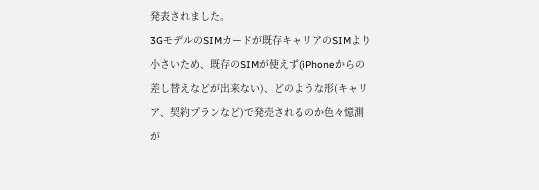発表されました。
3GモデルのSIMカードが既存キャリアのSIMより小さいため、既存のSIMが使えず(iPhoneからの差し替えなどが出来ない)、どのような形(キャリア、契約プランなど)で発売されるのか色々憶測が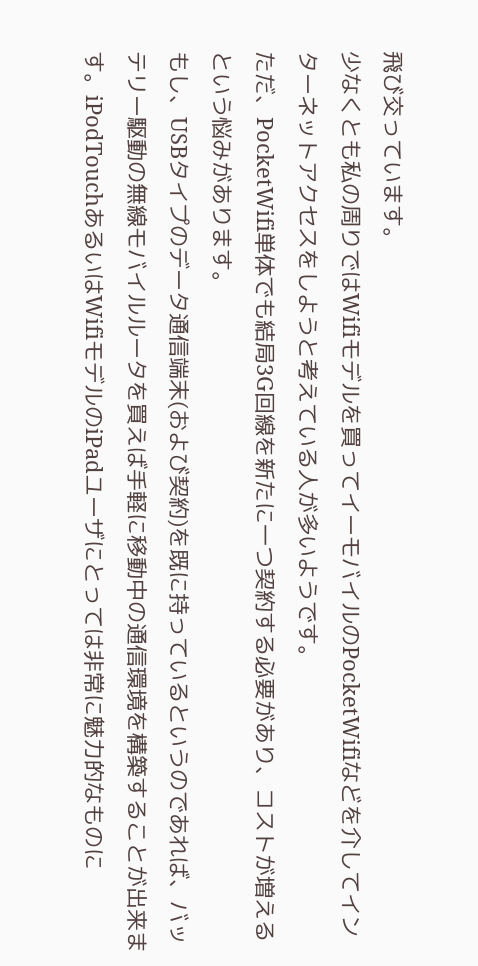飛び交っています。
少なくとも私の周りではWifiモデルを買ってイーモバイルのPocketWifiなどを介してインターネットアクセスをしようと考えている人が多いようです。
ただ、PocketWifi単体でも結局3G回線を新たに一つ契約する必要があり、コストが増えるという悩みがあります。
もし、USBタイプのデータ通信端末(および契約)を既に持っているというのであれば、バッテリー駆動の無線モバイルルータを買えば手軽に移動中の通信環境を構築することが出来ます。iPodTouchあるいはWifiモデルのiPadユーザにとっては非常に魅力的なものに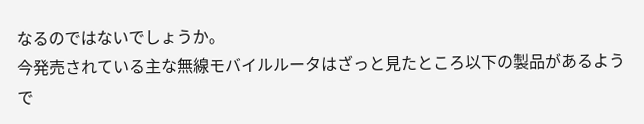なるのではないでしょうか。
今発売されている主な無線モバイルルータはざっと見たところ以下の製品があるようで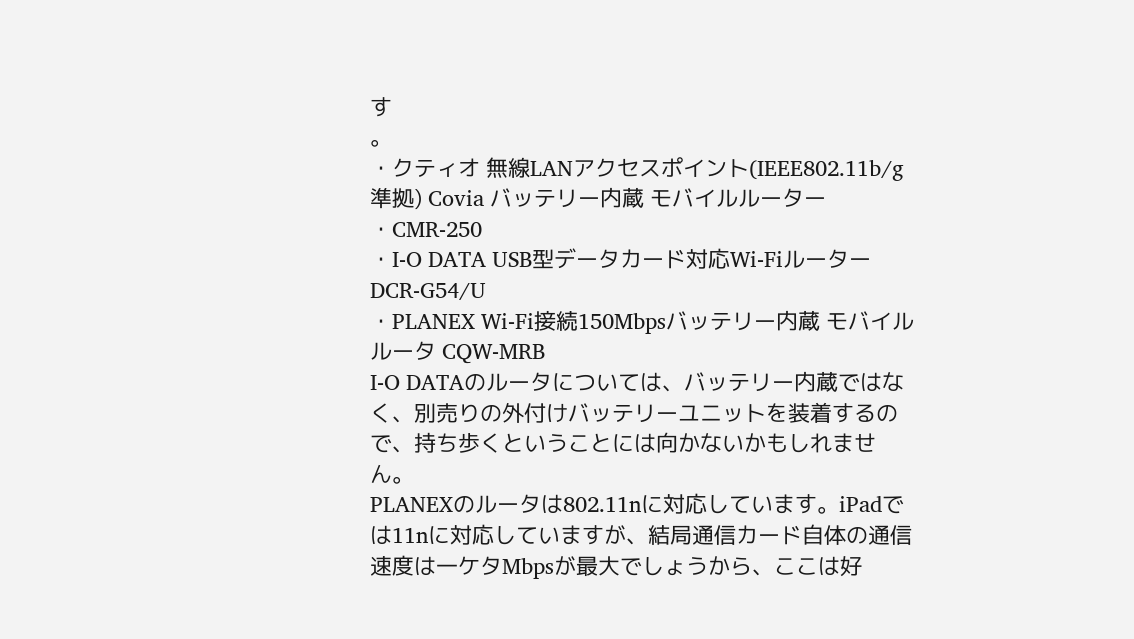す
。
・クティオ 無線LANアクセスポイント(IEEE802.11b/g準拠) Covia バッテリー内蔵 モバイルルーター ・CMR-250
・I-O DATA USB型データカード対応Wi-Fiルーター DCR-G54/U
・PLANEX Wi-Fi接続150Mbpsバッテリー内蔵 モバイルルータ CQW-MRB
I-O DATAのルータについては、バッテリー内蔵ではなく、別売りの外付けバッテリーユニットを装着するので、持ち歩くということには向かないかもしれません。
PLANEXのルータは802.11nに対応しています。iPadでは11nに対応していますが、結局通信カード自体の通信速度は一ケタMbpsが最大でしょうから、ここは好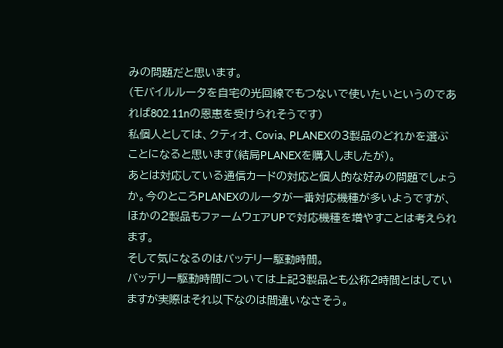みの問題だと思います。
(モバイルルータを自宅の光回線でもつないで使いたいというのであれば802.11nの恩恵を受けられそうです)
私個人としては、クティオ、Covia、PLANEXの3製品のどれかを選ぶことになると思います(結局PLANEXを購入しましたが)。
あとは対応している通信カードの対応と個人的な好みの問題でしょうか。今のところPLANEXのルータが一番対応機種が多いようですが、ほかの2製品もファームウェアUPで対応機種を増やすことは考えられます。
そして気になるのはバッテリー駆動時間。
バッテリー駆動時間については上記3製品とも公称2時間とはしていますが実際はそれ以下なのは間違いなさそう。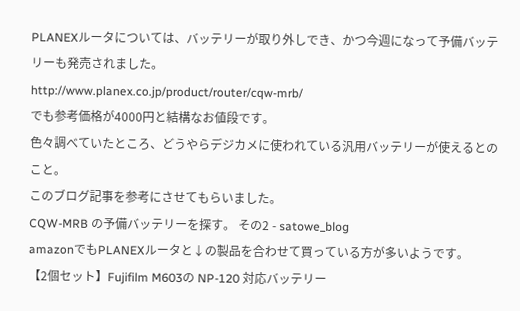PLANEXルータについては、バッテリーが取り外しでき、かつ今週になって予備バッテリーも発売されました。
http://www.planex.co.jp/product/router/cqw-mrb/
でも参考価格が4000円と結構なお値段です。
色々調べていたところ、どうやらデジカメに使われている汎用バッテリーが使えるとのこと。
このブログ記事を参考にさせてもらいました。
CQW-MRB の予備バッテリーを探す。 その2 - satowe_blog
amazonでもPLANEXルータと↓の製品を合わせて買っている方が多いようです。
【2個セット】Fujifilm M603の NP-120 対応バッテリー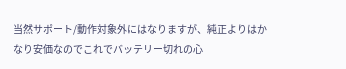当然サポート/動作対象外にはなりますが、純正よりはかなり安価なのでこれでバッテリー切れの心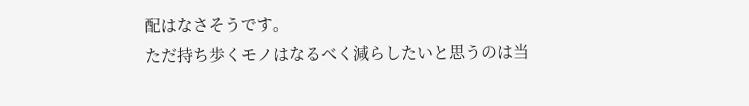配はなさそうです。
ただ持ち歩くモノはなるべく減らしたいと思うのは当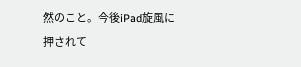然のこと。今後iPad旋風に押されて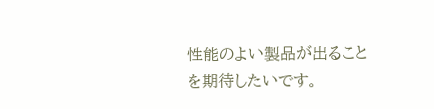性能のよい製品が出ることを期待したいです。